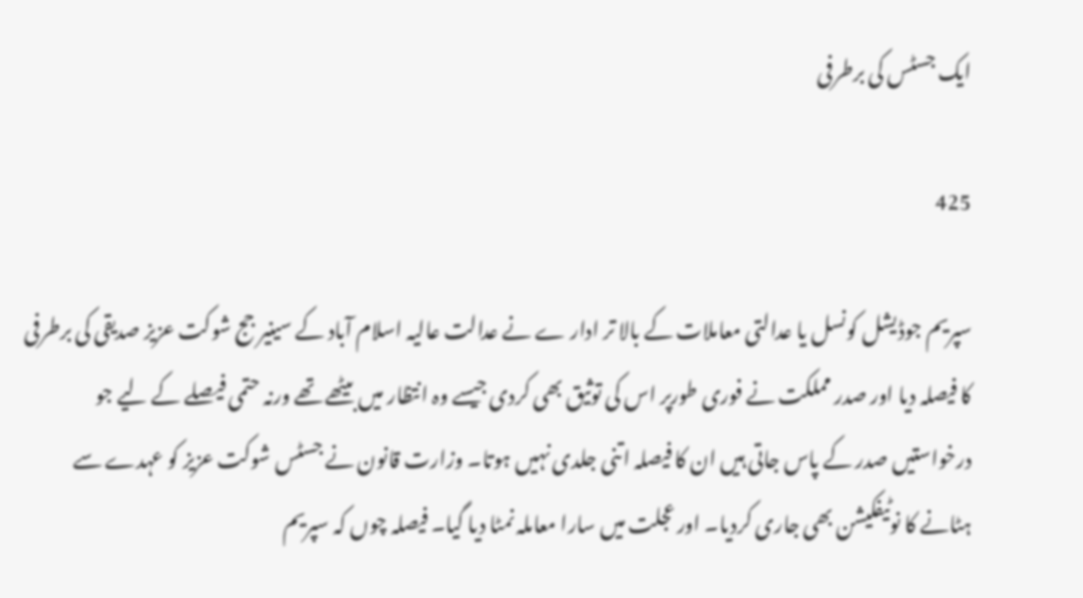ایک جسٹس کی برطرفی

425

سپریم جوڈیشل کونسل یا عدالتی معاملات کے بالا تر ادار ے نے عدالت عالیہ اسلام آباد کے سینیر جج شوکت عزیز صدیقی کی برطرفی کا فیصلہ دیا اور صدر مملکت نے فوری طورپر اس کی توثیق بھی کردی جیسے وہ انتظار میں بیٹھے تھے ورنہ حتمی فیصلے کے لیے جو درخواستیں صدر کے پاس جاتی ہیں ان کا فیصلہ اتنی جلدی نہیں ہوتا۔ وزارت قانون نے جسٹس شوکت عزیز کو عہدے سے ہٹانے کا نوٹیفکیشن بھی جاری کردیا۔ اور عجلت میں سارا معاملہ نمٹا دیا گیا۔ فیصلہ چوں کہ سپریم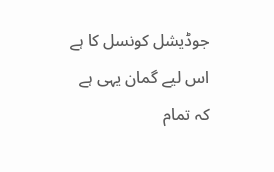جوڈیشل کونسل کا ہے اس لیے گمان یہی ہے کہ تمام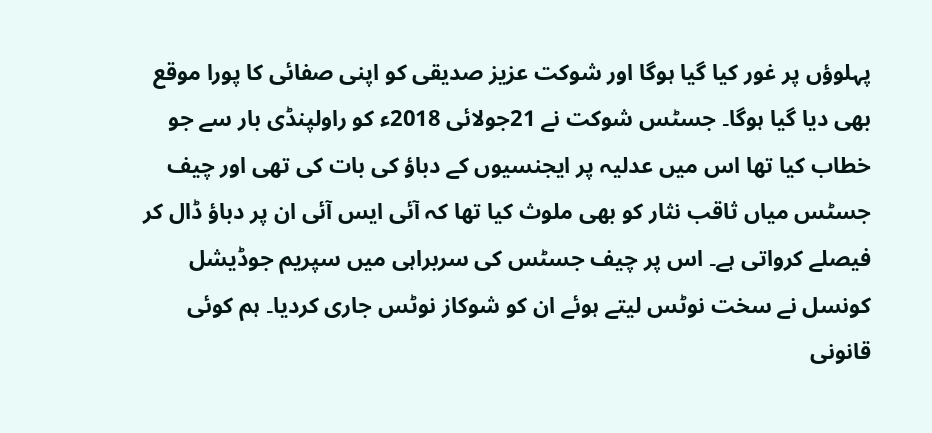پہلوؤں پر غور کیا گیا ہوگا اور شوکت عزیز صدیقی کو اپنی صفائی کا پورا موقع بھی دیا گیا ہوگا۔ جسٹس شوکت نے 21جولائی 2018ء کو راولپنڈی بار سے جو خطاب کیا تھا اس میں عدلیہ پر ایجنسیوں کے دباؤ کی بات کی تھی اور چیف جسٹس میاں ثاقب نثار کو بھی ملوث کیا تھا کہ آئی ایس آئی ان پر دباؤ ڈال کر فیصلے کرواتی ہے۔ اس پر چیف جسٹس کی سربراہی میں سپریم جوڈیشل کونسل نے سخت نوٹس لیتے ہوئے ان کو شوکاز نوٹس جاری کردیا۔ ہم کوئی قانونی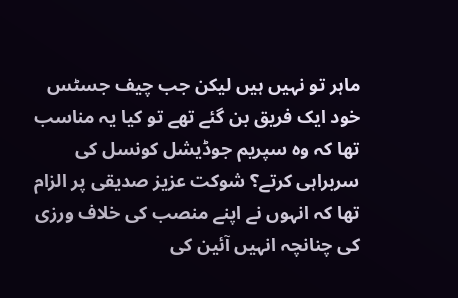ماہر تو نہیں ہیں لیکن جب چیف جسٹس خود ایک فریق بن گئے تھے تو کیا یہ مناسب تھا کہ وہ سپریم جوڈیشل کونسل کی سربراہی کرتے؟ شوکت عزیز صدیقی پر الزام تھا کہ انہوں نے اپنے منصب کی خلاف ورزی کی چنانچہ انہیں آئین کی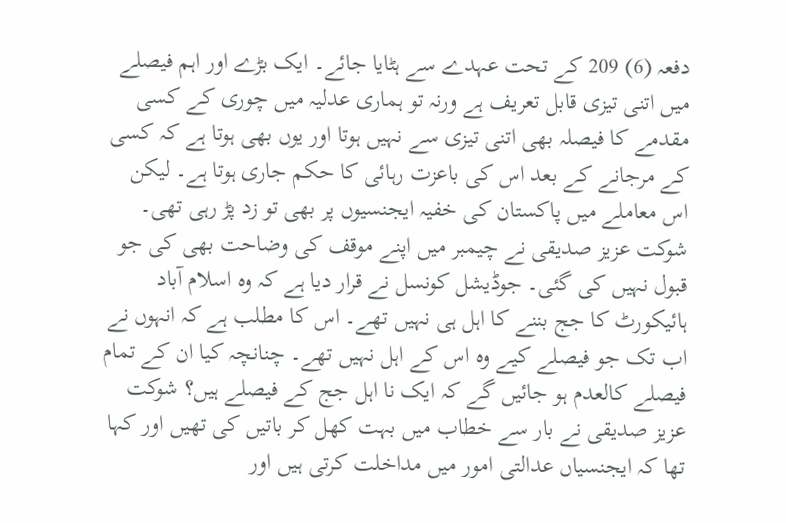دفعہ (6) 209 کے تحت عہدے سے ہٹایا جائے۔ ایک بڑے اور اہم فیصلے میں اتنی تیزی قابل تعریف ہے ورنہ تو ہماری عدلیہ میں چوری کے کسی مقدمے کا فیصلہ بھی اتنی تیزی سے نہیں ہوتا اور یوں بھی ہوتا ہے کہ کسی کے مرجانے کے بعد اس کی باعزت رہائی کا حکم جاری ہوتا ہے۔ لیکن اس معاملے میں پاکستان کی خفیہ ایجنسیوں پر بھی تو زد پڑ رہی تھی۔ شوکت عزیز صدیقی نے چیمبر میں اپنے موقف کی وضاحت بھی کی جو قبول نہیں کی گئی۔ جوڈیشل کونسل نے قرار دیا ہے کہ وہ اسلام آباد ہائیکورٹ کا جج بننے کا اہل ہی نہیں تھے۔ اس کا مطلب ہے کہ انہوں نے اب تک جو فیصلے کیے وہ اس کے اہل نہیں تھے۔ چنانچہ کیا ان کے تمام فیصلے کالعدم ہو جائیں گے کہ ایک نا اہل جج کے فیصلے ہیں؟ شوکت عزیز صدیقی نے بار سے خطاب میں بہت کھل کر باتیں کی تھیں اور کہا تھا کہ ایجنسیاں عدالتی امور میں مداخلت کرتی ہیں اور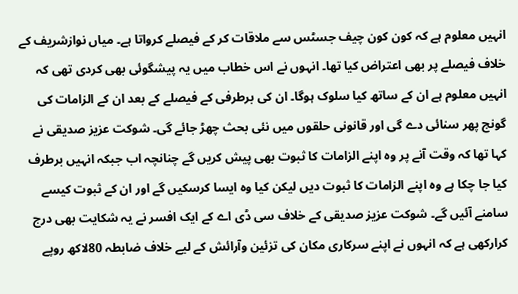انہیں معلوم ہے کہ کون کون چیف جسٹس سے ملاقات کر کے فیصلے کرواتا ہے۔ میاں نوازشریف کے خلاف فیصلے پر بھی اعتراض کیا تھا۔ انہوں نے اس خطاب میں یہ پیشگوئی بھی کردی تھی کہ انہیں معلوم ہے ان کے ساتھ کیا سلوک ہوگا۔ ان کی برطرفی کے فیصلے کے بعد ان کے الزامات کی گونج پھر سنائی دے گی اور قانونی حلقوں میں نئی بحث چھڑ جائے گی۔ شوکت عزیز صدیقی نے کہا تھا کہ وقت آنے پر وہ اپنے الزامات کا ثبوت بھی پیش کریں گے چنانچہ اب جبکہ انہیں برطرف کیا جا چکا ہے وہ اپنے الزامات کا ثبوت دیں لیکن کیا وہ ایسا کرسکیں گے اور ان کے ثبوت کیسے سامنے آئیں گے۔ شوکت عزیز صدیقی کے خلاف سی ڈی اے کے ایک افسر نے یہ شکایت بھی درج کرارکھی ہے کہ انہوں نے اپنے سرکاری مکان کی تزئین وآرائش کے لیے خلاف ضابطہ 80لاکھ روپے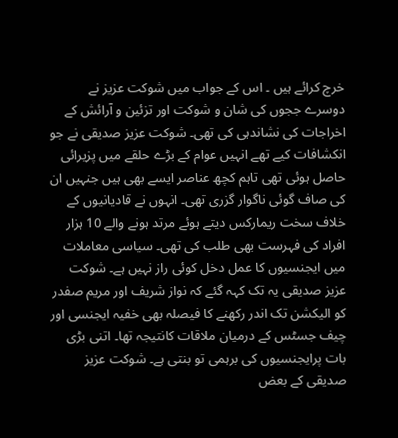خرچ کرائے ہیں ۔ اس کے جواب میں شوکت عزیز نے دوسرے ججوں کی شان و شوکت اور تزئین و آرائش کے اخراجات کی نشاندہی کی تھی۔ شوکت عزیز صدیقی نے جو انکشافات کیے تھے انہیں عوام کے بڑے حلقے میں پزیرائی حاصل ہوئی تھی تاہم کچھ عناصر ایسے بھی ہیں جنہیں ان کی صاف گوئی ناگوار گزری تھی۔ انہوں نے قادیانیوں کے خلاف سخت ریمارکس دیتے ہوئے مرتد ہونے والے 10 ہزار افراد کی فہرست بھی طلب کی تھی۔ سیاسی معاملات میں ایجنسیوں کا عمل دخل کوئی راز نہیں ہے۔ شوکت عزیز صدیقی یہ تک کہہ گئے کہ نواز شریف اور مریم صفدر کو الیکشن تک اندر رکھنے کا فیصلہ بھی خفیہ ایجنسی اور چیف جسٹس کے درمیان ملاقات کانتیجہ تھا۔ اتنی بڑی بات پرایجنسیوں کی برہمی تو بنتی ہے۔ شوکت عزیز صدیقی کے بعض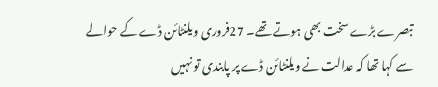تبصرے بڑے سخت بھی ہوتے تھے۔ 27فروری ویلنٹائن ڈے کے حوالے سے کہا تھا کہ عدالت نے ویلنٹائن ڈے پر پابندی تو نہیں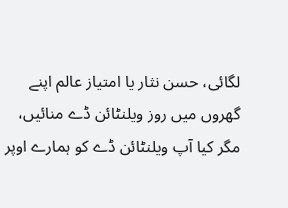لگائی، حسن نثار یا امتیاز عالم اپنے گھروں میں روز ویلنٹائن ڈے منائیں، مگر کیا آپ ویلنٹائن ڈے کو ہمارے اوپر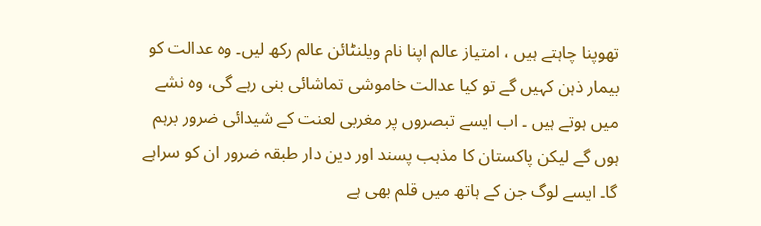تھوپنا چاہتے ہیں ، امتیاز عالم اپنا نام ویلنٹائن عالم رکھ لیں۔ وہ عدالت کو بیمار ذہن کہیں گے تو کیا عدالت خاموشی تماشائی بنی رہے گی، وہ نشے میں ہوتے ہیں ۔ اب ایسے تبصروں پر مغربی لعنت کے شیدائی ضرور برہم ہوں گے لیکن پاکستان کا مذہب پسند اور دین دار طبقہ ضرور ان کو سراہے گا۔ ایسے لوگ جن کے ہاتھ میں قلم بھی ہے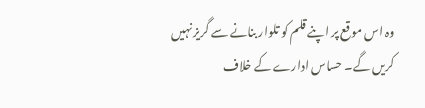وہ اس موقع پر اپنے قلم کو تلوار بنانے سے گریز نہیں کریں گے۔ حساس ادارے کے خلاف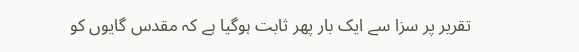تقریر پر سزا سے ایک بار پھر ثابت ہوگیا ہے کہ مقدس گایوں کو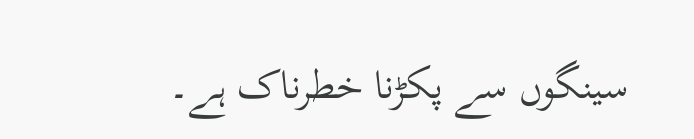سینگوں سے پکڑنا خطرناک ہے۔